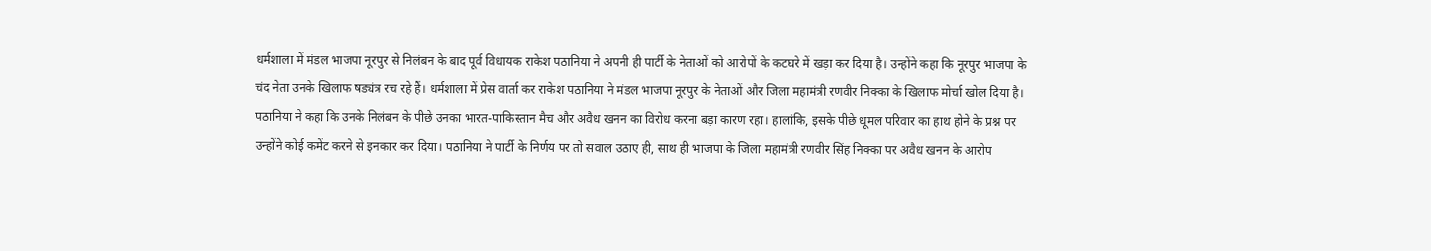धर्मशाला में मंडल भाजपा नूरपुर से निलंबन के बाद पूर्व विधायक राकेश पठानिया ने अपनी ही पार्टी के नेताओं को आरोपों के कटघरे में खड़ा कर दिया है। उन्होंने कहा कि नूरपुर भाजपा के चंद नेता उनके खिलाफ षड्यंत्र रच रहे हैं। धर्मशाला में प्रेस वार्ता कर राकेश पठानिया ने मंडल भाजपा नूरपुर के नेताओं और जिला महामंत्री रणवीर निक्का के खिलाफ मोर्चा खोल दिया है।
पठानिया ने कहा कि उनके निलंबन के पीछे उनका भारत-पाकिस्तान मैच और अवैध खनन का विरोध करना बड़ा कारण रहा। हालांकि, इसके पीछे धूमल परिवार का हाथ होने के प्रश्न पर उन्होंने कोई कमेंट करने से इनकार कर दिया। पठानिया ने पार्टी के निर्णय पर तो सवाल उठाए ही, साथ ही भाजपा के जिला महामंत्री रणवीर सिंह निक्का पर अवैध खनन के आरोप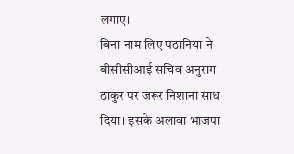लगाए।
बिना नाम लिए पठानिया ने बीसीसीआई सचिव अनुराग ठाकुर पर जरूर निशाना साध दिया। इसके अलावा भाजपा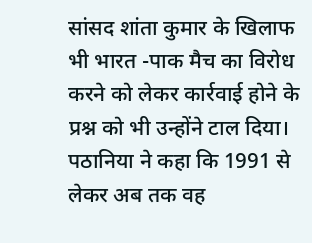सांसद शांता कुमार के खिलाफ भी भारत -पाक मैच का विरोध करने को लेकर कार्रवाई होने के प्रश्न को भी उन्होंने टाल दिया। पठानिया ने कहा कि 1991 से लेकर अब तक वह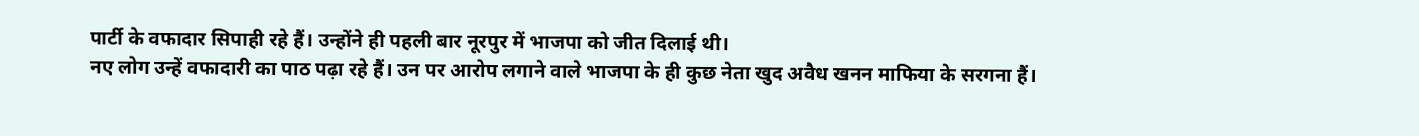पार्टी के वफादार सिपाही रहे हैं। उन्होंने ही पहली बार नूरपुर में भाजपा को जीत दिलाई थी।
नए लोग उन्हें वफादारी का पाठ पढ़ा रहे हैं। उन पर आरोप लगाने वाले भाजपा के ही कुछ नेता खुद अवैध खनन माफिया के सरगना हैं।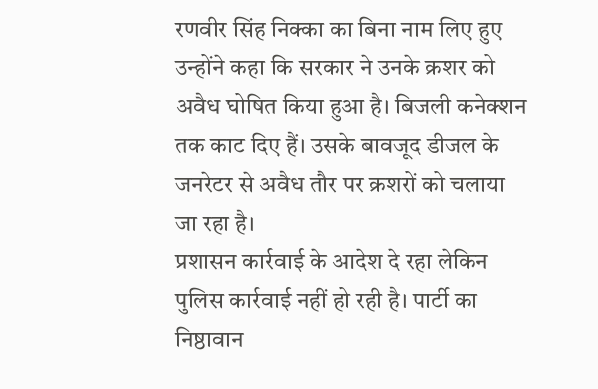रणवीर सिंह निक्का का बिना नाम लिए हुए उन्होंने कहा कि सरकार ने उनके क्रशर को अवैध घोषित किया हुआ है। बिजली कनेक्शन तक काट दिए हैं। उसके बावजूद डीजल के जनरेटर से अवैध तौर पर क्रशरों को चलाया जा रहा है।
प्रशासन कार्रवाई के आदेश दे रहा लेकिन पुलिस कार्रवाई नहीं हो रही है। पार्टी का निष्ठावान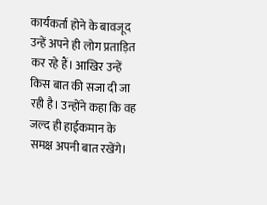कार्यकर्ता होने के बावजूद उन्हें अपने ही लोग प्रताड़ित कर रहे हैं। आखिर उन्हें किस बात की सजा दी जा रही है। उन्होंने कहा कि वह जल्द ही हाईकमान के समक्ष अपनी बात रखेंगे।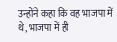उन्होंने कहा कि वह भाजपा में थे, भाजपा में ही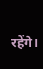रहेंगे।